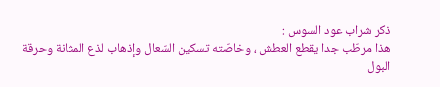ذكر شراب عود السوس :
هذا مرطّب جدا يقطع العطش ، وخاصّته تسكين السّعال وإذهاب لذع المثانة وحرقة البول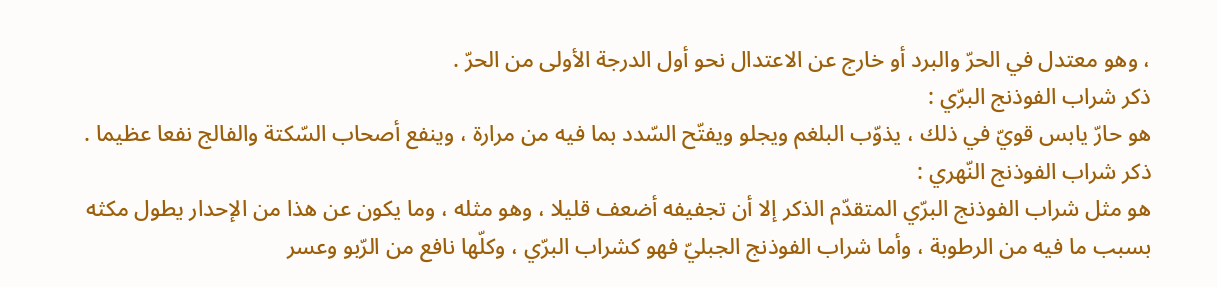، وهو معتدل في الحرّ والبرد أو خارج عن الاعتدال نحو أول الدرجة الأولى من الحرّ .
ذكر شراب الفوذنج البرّي :
هو حارّ يابس قويّ في ذلك ، يذوّب البلغم ويجلو ويفتّح السّدد بما فيه من مرارة ، وينفع أصحاب السّكتة والفالج نفعا عظيما .
ذكر شراب الفوذنج النّهري :
هو مثل شراب الفوذنج البرّي المتقدّم الذكر إلا أن تجفيفه أضعف قليلا ، وهو مثله ، وما يكون عن هذا من الإحدار يطول مكثه بسبب ما فيه من الرطوبة ، وأما شراب الفوذنج الجبليّ فهو كشراب البرّي ، وكلّها نافع من الرّبو وعسر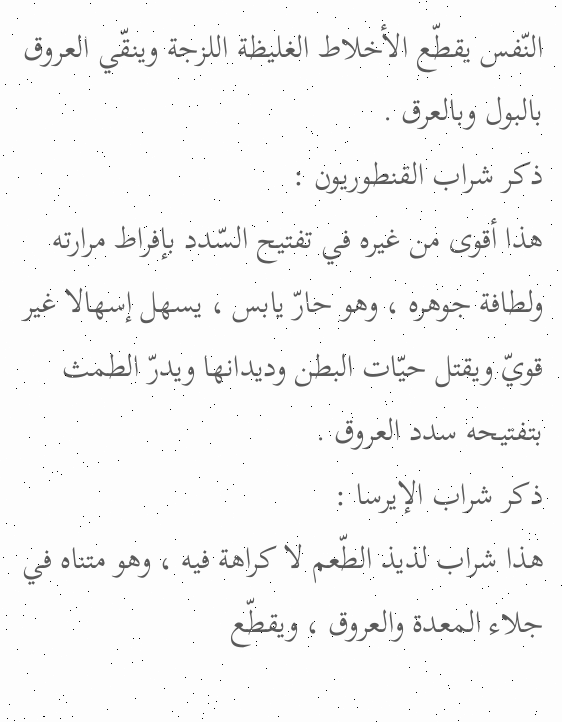النّفس يقطّع الأخلاط الغليظة اللزجة وينقّي العروق بالبول وبالعرق .
ذكر شراب القنطوريون :
هذا أقوى من غيره في تفتيح السّدد بإفراط مرارته ولطافة جوهره ، وهو حارّ يابس ، يسهل إسهالا غير قويّ ويقتل حيّات البطن وديدانها ويدرّ الطمث بتفتيحه سدد العروق .
ذكر شراب الإيرسا :
هذا شراب لذيذ الطّعم لا كراهة فيه ، وهو متناه في جلاء المعدة والعروق ، ويقطّع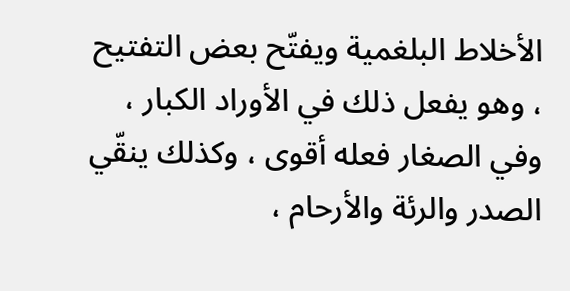الأخلاط البلغمية ويفتّح بعض التفتيح ، وهو يفعل ذلك في الأوراد الكبار ، وفي الصغار فعله أقوى ، وكذلك ينقّي الصدر والرئة والأرحام ،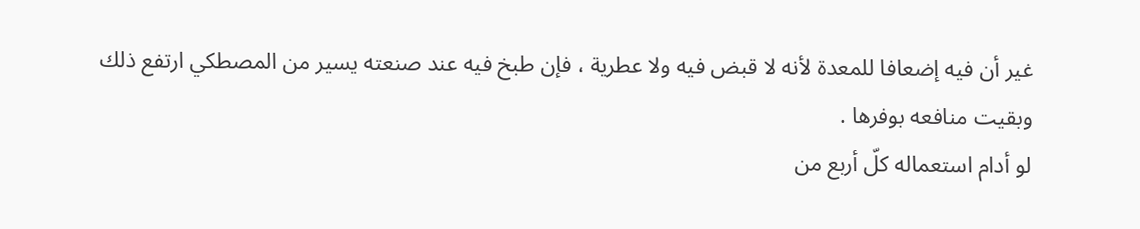غير أن فيه إضعافا للمعدة لأنه لا قبض فيه ولا عطرية ، فإن طبخ فيه عند صنعته يسير من المصطكي ارتفع ذلك وبقيت منافعه بوفرها .
لو أدام استعماله كلّ أربع من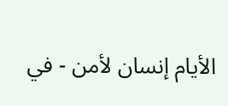الأيام إنسان لأمن - في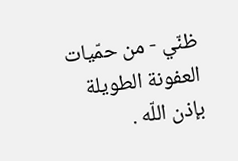ظنّي - من حمّيات العفونة الطويلة بإذن اللّه .